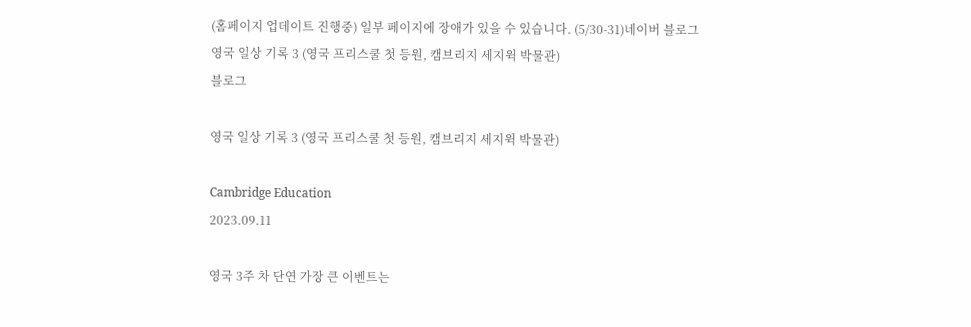(홈페이지 업데이트 진행중) 일부 페이지에 장애가 있을 수 있습니다. (5/30-31)네이버 블로그
영국 일상 기록 3 (영국 프리스쿨 첫 등원, 캠브리지 세지윅 박물관)
블로그

영국 일상 기록 3 (영국 프리스쿨 첫 등원, 캠브리지 세지윅 박물관)

Cambridge Education
2023.09.11

영국 3주 차 단연 가장 큰 이벤트는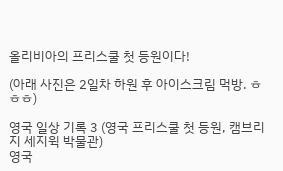올리비아의 프리스쿨 첫 등원이다!

(아래 사진은 2일차 하원 후 아이스크림 먹방. ㅎㅎㅎ)

영국 일상 기록 3 (영국 프리스쿨 첫 등원, 캠브리지 세지윅 박물관)
영국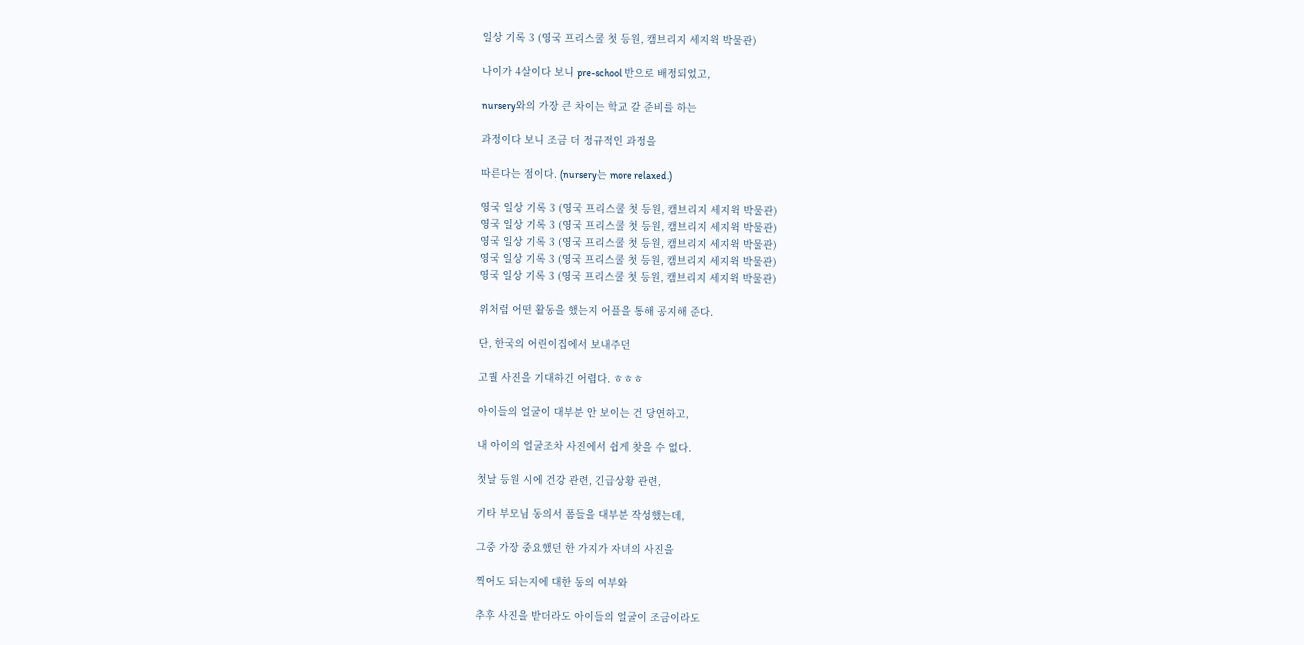일상 기록 3 (영국 프리스쿨 첫 등원, 캠브리지 세지윅 박물관)

나이가 4살이다 보니 pre-school 반으로 배정되었고,

nursery와의 가장 큰 차이는 학교 갈 준비를 하는

과정이다 보니 조금 더 정규적인 과정을

따른다는 점이다. (nursery는 more relaxed.)

영국 일상 기록 3 (영국 프리스쿨 첫 등원, 캠브리지 세지윅 박물관)
영국 일상 기록 3 (영국 프리스쿨 첫 등원, 캠브리지 세지윅 박물관)
영국 일상 기록 3 (영국 프리스쿨 첫 등원, 캠브리지 세지윅 박물관)
영국 일상 기록 3 (영국 프리스쿨 첫 등원, 캠브리지 세지윅 박물관)
영국 일상 기록 3 (영국 프리스쿨 첫 등원, 캠브리지 세지윅 박물관)

위처럼 어떤 활동을 했는지 어플을 통해 공지해 준다.

단, 한국의 어린이집에서 보내주던

고퀄 사진을 기대하긴 어렵다. ㅎㅎㅎ

아이들의 얼굴이 대부분 안 보이는 건 당연하고,

내 아이의 얼굴조차 사진에서 쉽게 찾을 수 없다.

첫날 등원 시에 건강 관련, 긴급상황 관련,

기타 부모님 동의서 폼들을 대부분 작성했는데,

그중 가장 중요했던 한 가지가 자녀의 사진을

찍어도 되는지에 대한 동의 여부와

추후 사진을 받더라도 아이들의 얼굴이 조금이라도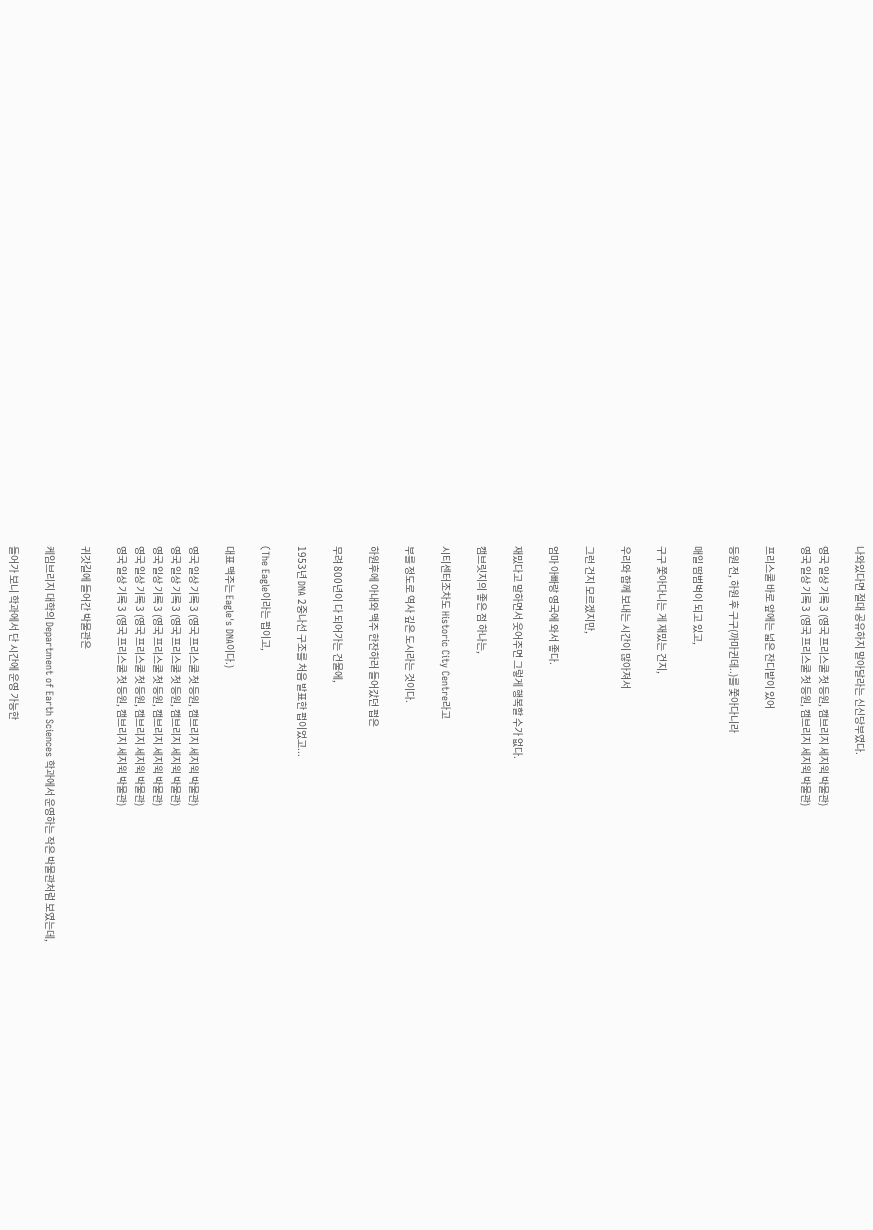나와있다면 절대 공유하지 말아달라는 신신당부였다.

영국 일상 기록 3 (영국 프리스쿨 첫 등원, 캠브리지 세지윅 박물관)
영국 일상 기록 3 (영국 프리스쿨 첫 등원, 캠브리지 세지윅 박물관)

프리스쿨 바로 앞에는 넓은 잔디밭이 있어

등원 전, 하원 후 구구(까마귄데..)를 쫓아다니라

매일 땀범벅이 되고 있고,

구구 쫓아다니는 게 재밌는 건지,

우리와 함께 보내는 시간이 많아져서

그런 건지 모르겠지만,

엄마 아빠랑 영국에 와서 좋다.

재밌다고 말하면서 웃어주면 그렇게 행복할 수가 없다.

캠브릿지의 좋은 점 하나는,

시티센터조차도 Historic City Centre라고

부를 정도로 역사 깊은 도시라는 것이다.

하원후에 아내와 맥주 한잔하러 들어갔던 펍은

무려 800년이 다 되어가는 건물에,

1953년 DNA 2중나선 구조를 처음 발표한 펍이었고...

(The Eagle이라는 펍이고,

대표 맥주는 Eagle's DNA이다.)

영국 일상 기록 3 (영국 프리스쿨 첫 등원, 캠브리지 세지윅 박물관)
영국 일상 기록 3 (영국 프리스쿨 첫 등원, 캠브리지 세지윅 박물관)
영국 일상 기록 3 (영국 프리스쿨 첫 등원, 캠브리지 세지윅 박물관)
영국 일상 기록 3 (영국 프리스쿨 첫 등원, 캠브리지 세지윅 박물관)
영국 일상 기록 3 (영국 프리스쿨 첫 등원, 캠브리지 세지윅 박물관)

귀갓길에 들어간 박물관은

케임브리지 대학의 Department of Earth Sciences 학과에서 운영하는 작은 박물관처럼 보였는데,

들어가 보니 학과에서 단 시간에 운영 가능한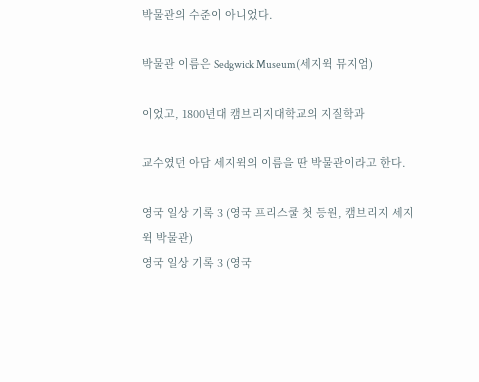박물관의 수준이 아니었다.

박물관 이름은 Sedgwick Museum(세지윅 뮤지엄)

이었고, 1800년대 캠브리지대학교의 지질학과

교수였던 아담 세지윅의 이름을 딴 박물관이라고 한다.

영국 일상 기록 3 (영국 프리스쿨 첫 등원, 캠브리지 세지윅 박물관)
영국 일상 기록 3 (영국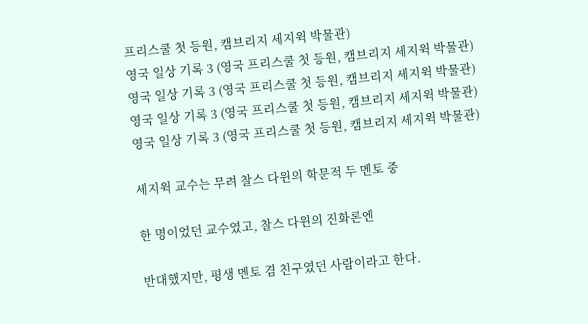프리스쿨 첫 등원, 캠브리지 세지윅 박물관)
영국 일상 기록 3 (영국 프리스쿨 첫 등원, 캠브리지 세지윅 박물관)
영국 일상 기록 3 (영국 프리스쿨 첫 등원, 캠브리지 세지윅 박물관)
영국 일상 기록 3 (영국 프리스쿨 첫 등원, 캠브리지 세지윅 박물관)
영국 일상 기록 3 (영국 프리스쿨 첫 등원, 캠브리지 세지윅 박물관)

세지윅 교수는 무려 찰스 다윈의 학문적 두 멘토 중

한 명이었던 교수였고, 찰스 다윈의 진화론엔

반대했지만, 평생 멘토 겸 친구였던 사람이라고 한다.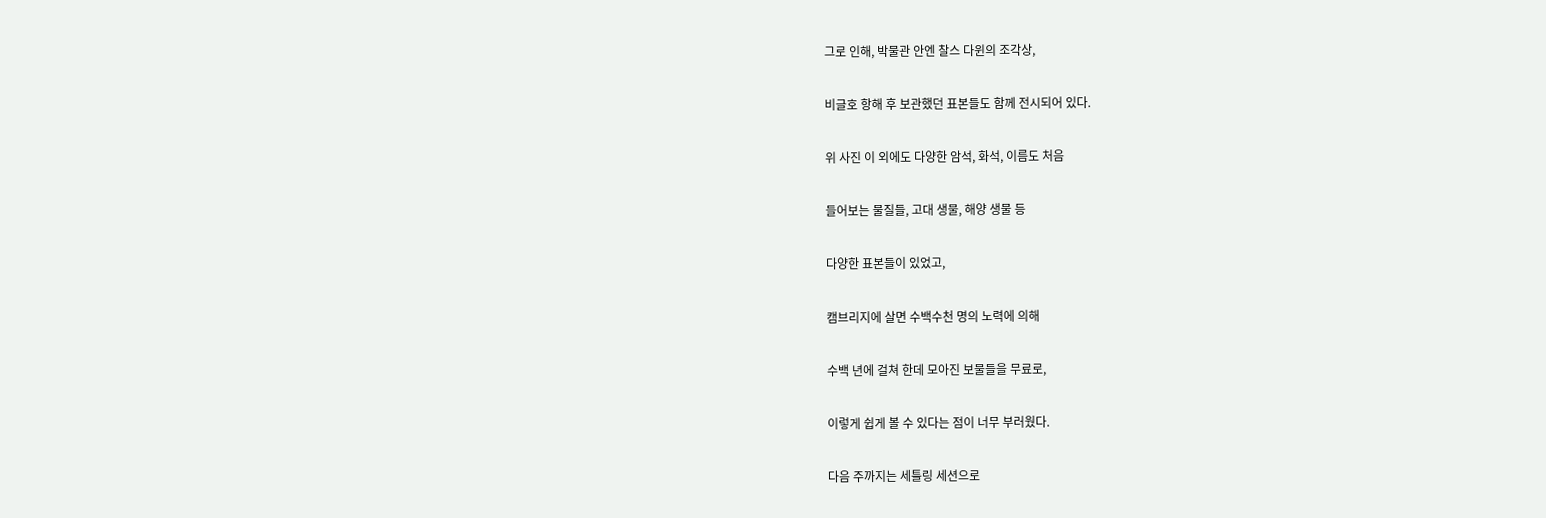그로 인해, 박물관 안엔 찰스 다윈의 조각상,

비글호 항해 후 보관했던 표본들도 함께 전시되어 있다.

위 사진 이 외에도 다양한 암석, 화석, 이름도 처음

들어보는 물질들, 고대 생물, 해양 생물 등

다양한 표본들이 있었고,

캠브리지에 살면 수백수천 명의 노력에 의해

수백 년에 걸쳐 한데 모아진 보물들을 무료로,

이렇게 쉽게 볼 수 있다는 점이 너무 부러웠다.

다음 주까지는 세틀링 세션으로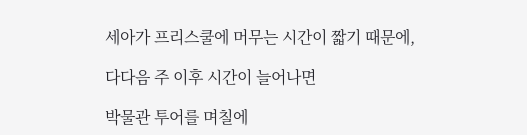세아가 프리스쿨에 머무는 시간이 짧기 때문에,

다다음 주 이후 시간이 늘어나면

박물관 투어를 며칠에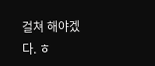걸쳐 해야겠다. ㅎ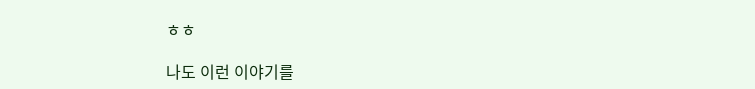ㅎㅎ

나도 이런 이야기를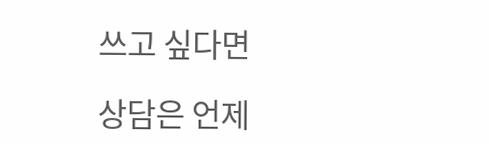쓰고 싶다면

상담은 언제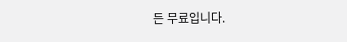든 무료입니다.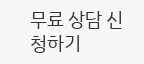무료 상담 신청하기